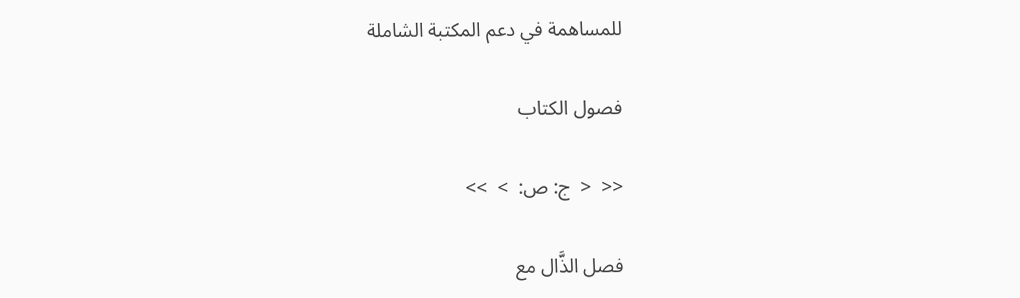للمساهمة في دعم المكتبة الشاملة

فصول الكتاب

<<  <  ج: ص:  >  >>

فصل الذَّال مع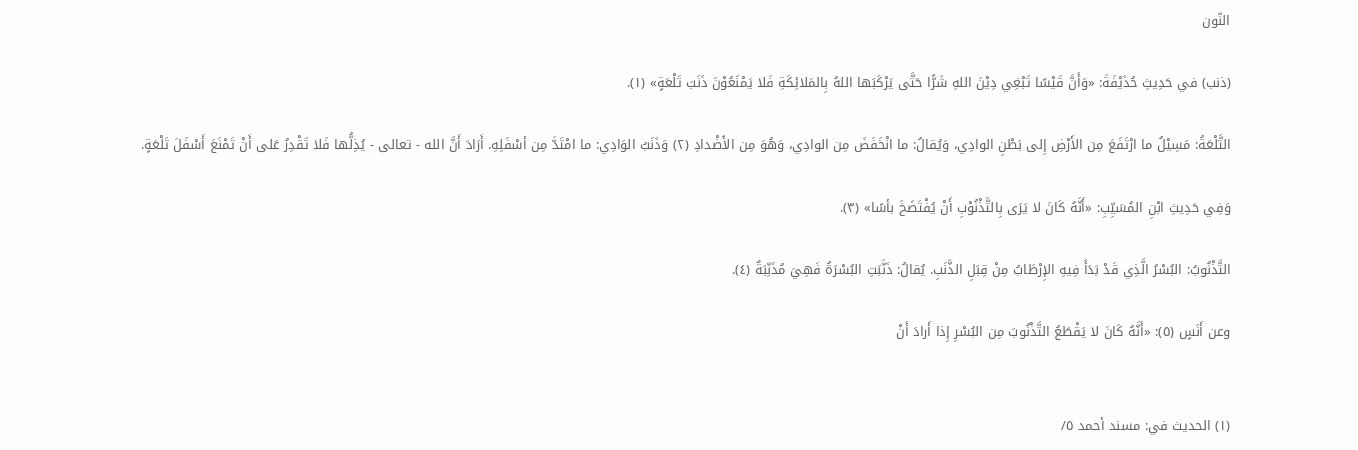النّون

(ذنب) في حَدِيثِ حُذَيْفَةَ: «وَأَنَّ قَيْسًا تَبْغِي دِيْنَ اللهِ شَرًّا حَتَّى يَرْكَبَها اللهُ بِالمَلائِكَةِ فَلا يَمْنَعُوْنَ ذَنَبَ تَلْعَةٍ» (١).

التَّلْعَةُ: مَسِيْلُ ما ارْتَفَعَ مِن الأَرْضِ إِلى بَطْنِ الوادِي، وَيُقالُ: ما انْخَفَضَ مِن الوادِي، وَهُوَ مِن الأَضْدادِ (٢) وَذَنَبُ الوَادِي: ما امْتَدَّ مِن أسْفَلِهِ. أَرَادَ أَنَّ الله - تعالى - يُذِلُّها فَلا تَقْدِرُ عَلى أَنْ تَمْنَعَ أَسْفَلَ تَلْعَةٍ.

وَفِي حَدِيثِ ابْنِ المُسَيِّبِ: «أَنَّهُ كَانَ لا يَرَى بِالتَّذْنُوْبِ أَنْ يُفْتَضَخَ بأسًا» (٣).

التَّذْنُوبُ: البُسْرُ الَّذِي قَدْ بَدَأَ فِيهِ الإِرْطَابُ مِنْ قِبَلِ الذَّنَبِ. يُقالُ: ذَنَّبَتِ البُسْرَةُ فَهِيَ مُذَنِّبَةٌ (٤).

وعن أَنَسٍ (٥): «أَنَّهُ كَانَ لا يَقْطَعُ التَّذْنُوبَ مِن البُسْرِ إِذا أَرادَ أَنْ


(١) الحديث في: مسند أحمد ٥/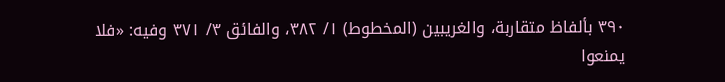٣٩٠ بألفاظ متقاربة، والغريبين (المخطوط) ١/ ٣٨٢، والفائق ٣/ ٣٧١ وفيه: «فلا يمنعوا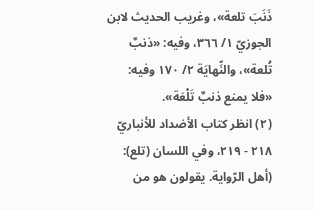ذَنَبَ تلعة»، وغريب الحديث لابن الجوزيّ ١/ ٣٦٦، وفيه: «ذنبٌ تُلعة»، والنِّهايَة ٢/ ١٧٠ وفيه: «فلا يمنع ذنبٌ تَلْعَة».
(٢) انظر كتاب الأضداد للأنباريّ ٢١٨ - ٢١٩، وفي اللسان (تلع): (أهل الرّواية. يقولون هو من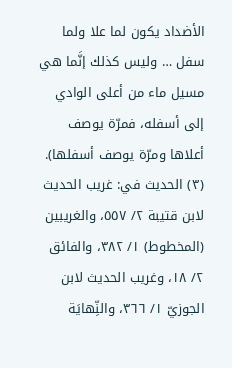الأضداد يكون لما علا ولما سفل … وليس كذلك إنَّما هي مسيل ماء من أعلى الوادي إلى أسفله، فمرّة يوصف أعلاها ومرّة يوصف أسفلها).
(٣) الحديث في: غريب الحديث لابن قتيبة ٢/ ٥٥٧، والغريبين (المخطوط) ١/ ٣٨٢، والفائق ٢/ ١٨، وغريب الحديث لابن الجوزيّ ١/ ٣٦٦، والنِّهايَة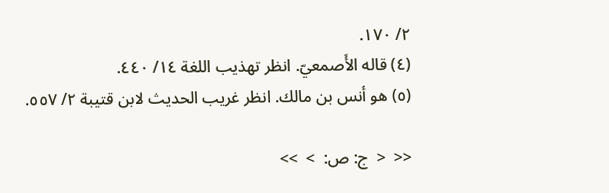٢/ ١٧٠.
(٤) قاله الأَصمعيّ. انظر تهذيب اللغة ١٤/ ٤٤٠.
(٥) هو أنس بن مالك. انظر غريب الحديث لابن قتيبة ٢/ ٥٥٧.

<<  <  ج: ص:  >  >>